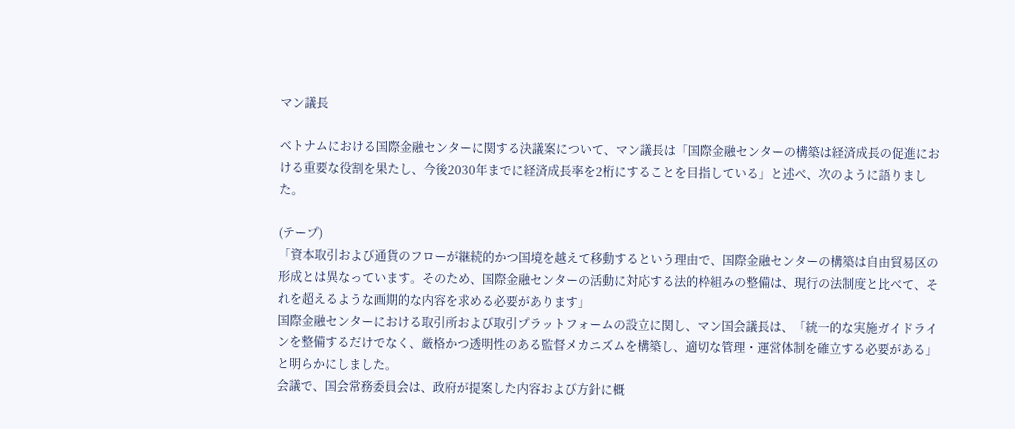マン議長

ベトナムにおける国際金融センターに関する決議案について、マン議長は「国際金融センターの構築は経済成長の促進における重要な役割を果たし、今後2030年までに経済成長率を2桁にすることを目指している」と述べ、次のように語りました。

(テープ)
「資本取引および通貨のフローが継続的かつ国境を越えて移動するという理由で、国際金融センターの構築は自由貿易区の形成とは異なっています。そのため、国際金融センターの活動に対応する法的枠組みの整備は、現行の法制度と比べて、それを超えるような画期的な内容を求める必要があります」
国際金融センターにおける取引所および取引プラットフォームの設立に関し、マン国会議長は、「統一的な実施ガイドラインを整備するだけでなく、厳格かつ透明性のある監督メカニズムを構築し、適切な管理・運営体制を確立する必要がある」と明らかにしました。
会議で、国会常務委員会は、政府が提案した内容および方針に概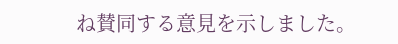ね賛同する意見を示しました。